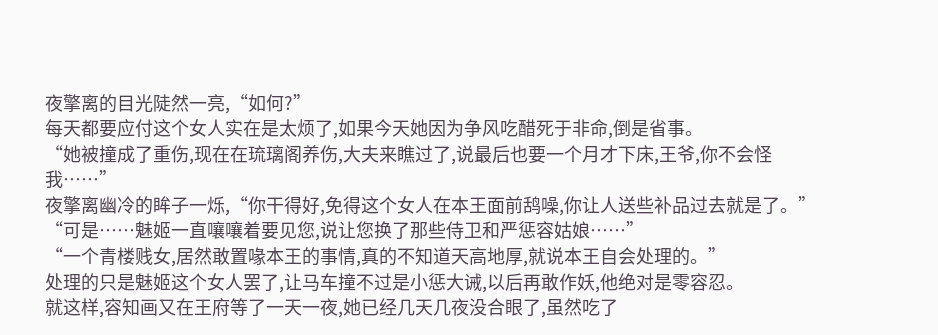夜擎离的目光陡然一亮,“如何?”
每天都要应付这个女人实在是太烦了,如果今天她因为争风吃醋死于非命,倒是省事。
“她被撞成了重伤,现在在琉璃阁养伤,大夫来瞧过了,说最后也要一个月才下床,王爷,你不会怪我……”
夜擎离幽冷的眸子一烁,“你干得好,免得这个女人在本王面前鸹噪,你让人送些补品过去就是了。”
“可是……魅姬一直嚷嚷着要见您,说让您换了那些侍卫和严惩容姑娘……”
“一个青楼贱女,居然敢置喙本王的事情,真的不知道天高地厚,就说本王自会处理的。”
处理的只是魅姬这个女人罢了,让马车撞不过是小惩大诫,以后再敢作妖,他绝对是零容忍。
就这样,容知画又在王府等了一天一夜,她已经几天几夜没合眼了,虽然吃了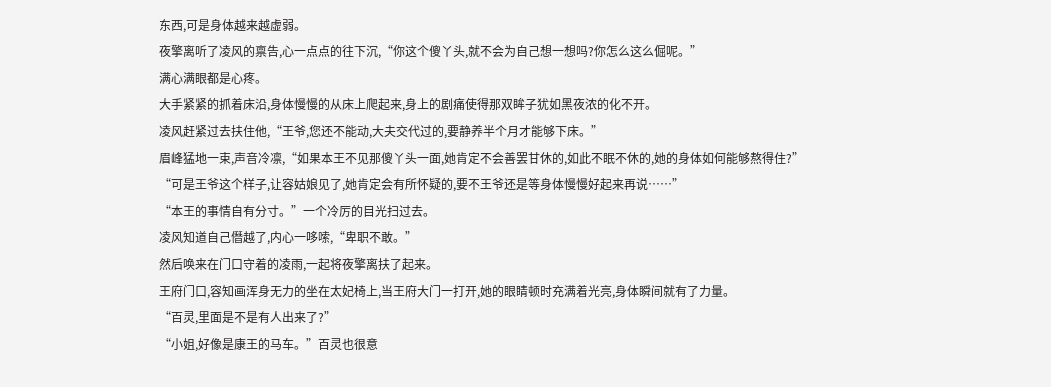东西,可是身体越来越虚弱。
夜擎离听了凌风的禀告,心一点点的往下沉,“你这个傻丫头,就不会为自己想一想吗?你怎么这么倔呢。”
满心满眼都是心疼。
大手紧紧的抓着床沿,身体慢慢的从床上爬起来,身上的剧痛使得那双眸子犹如黑夜浓的化不开。
凌风赶紧过去扶住他,“王爷,您还不能动,大夫交代过的,要静养半个月才能够下床。”
眉峰猛地一束,声音冷凛,“如果本王不见那傻丫头一面,她肯定不会善罢甘休的,如此不眠不休的,她的身体如何能够熬得住?”
“可是王爷这个样子,让容姑娘见了,她肯定会有所怀疑的,要不王爷还是等身体慢慢好起来再说……”
“本王的事情自有分寸。”一个冷厉的目光扫过去。
凌风知道自己僭越了,内心一哆嗦,“卑职不敢。”
然后唤来在门口守着的凌雨,一起将夜擎离扶了起来。
王府门口,容知画浑身无力的坐在太妃椅上,当王府大门一打开,她的眼睛顿时充满着光亮,身体瞬间就有了力量。
“百灵,里面是不是有人出来了?”
“小姐,好像是康王的马车。”百灵也很意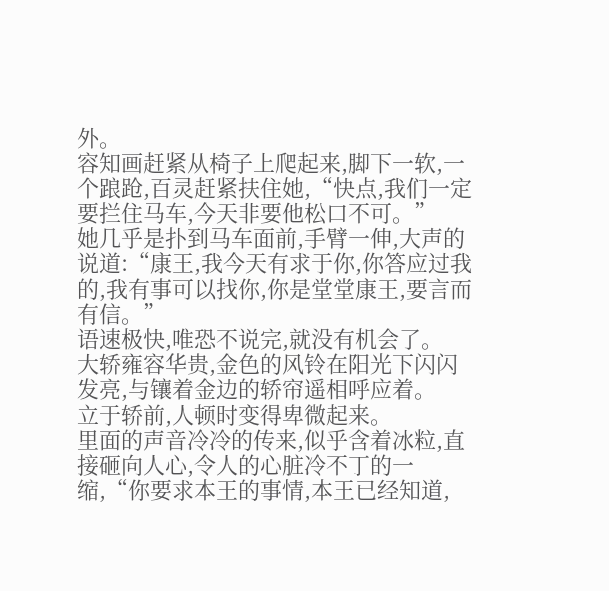外。
容知画赶紧从椅子上爬起来,脚下一软,一个踉跄,百灵赶紧扶住她,“快点,我们一定要拦住马车,今天非要他松口不可。”
她几乎是扑到马车面前,手臂一伸,大声的说道:“康王,我今天有求于你,你答应过我的,我有事可以找你,你是堂堂康王,要言而有信。”
语速极快,唯恐不说完,就没有机会了。
大轿雍容华贵,金色的风铃在阳光下闪闪发亮,与镶着金边的轿帘遥相呼应着。
立于轿前,人顿时变得卑微起来。
里面的声音冷冷的传来,似乎含着冰粒,直接砸向人心,令人的心脏冷不丁的一缩,“你要求本王的事情,本王已经知道,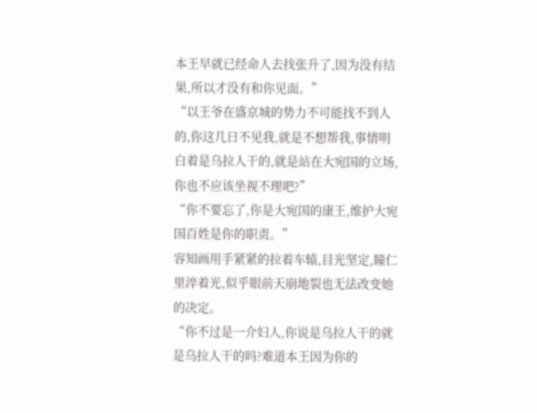本王早就已经命人去找张升了,因为没有结果,所以才没有和你见面。”
“以王爷在盛京城的势力不可能找不到人的,你这几日不见我,就是不想帮我,事情明白着是乌拉人干的,就是站在大宛国的立场,你也不应该坐视不理吧?”
“你不要忘了,你是大宛国的康王,维护大宛国百姓是你的职责。”
容知画用手紧紧的拉着车辕,目光坚定,瞳仁里淬着光,似乎眼前天崩地裂也无法改变她的决定。
“你不过是一介妇人,你说是乌拉人干的就是乌拉人干的吗?难道本王因为你的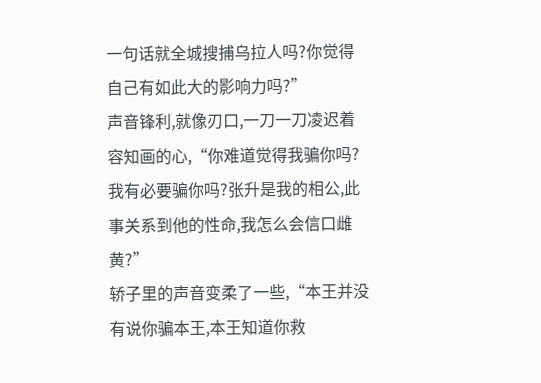一句话就全城搜捕乌拉人吗?你觉得自己有如此大的影响力吗?”
声音锋利,就像刃口,一刀一刀凌迟着容知画的心,“你难道觉得我骗你吗?我有必要骗你吗?张升是我的相公,此事关系到他的性命,我怎么会信口雌黄?”
轿子里的声音变柔了一些,“本王并没有说你骗本王,本王知道你救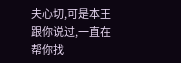夫心切,可是本王跟你说过,一直在帮你找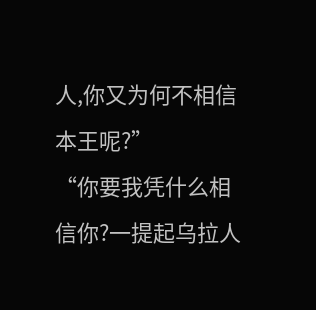人,你又为何不相信本王呢?”
“你要我凭什么相信你?一提起乌拉人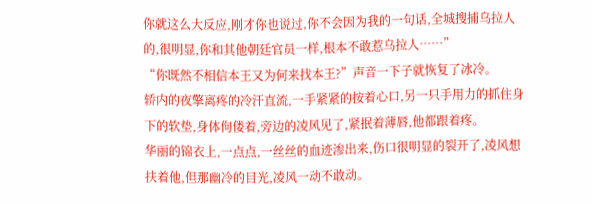你就这么大反应,刚才你也说过,你不会因为我的一句话,全城搜捕乌拉人的,很明显,你和其他朝廷官员一样,根本不敢惹乌拉人……”
“你既然不相信本王又为何来找本王?”声音一下子就恢复了冰冷。
轿内的夜擎离疼的冷汗直流,一手紧紧的按着心口,另一只手用力的抓住身下的软垫,身体佝偻着,旁边的凌风见了,紧抿着薄唇,他都跟着疼。
华丽的锦衣上,一点点,一丝丝的血迹渗出来,伤口很明显的裂开了,凌风想扶着他,但那幽冷的目光,凌风一动不敢动。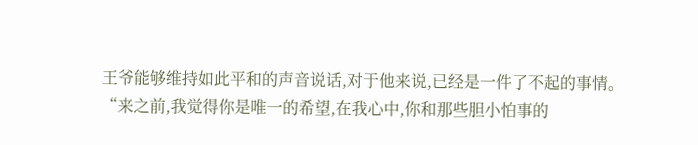王爷能够维持如此平和的声音说话,对于他来说,已经是一件了不起的事情。
“来之前,我觉得你是唯一的希望,在我心中,你和那些胆小怕事的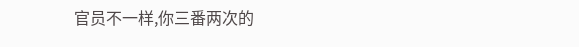官员不一样,你三番两次的